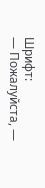Шрифт:
— Пожалуйста, —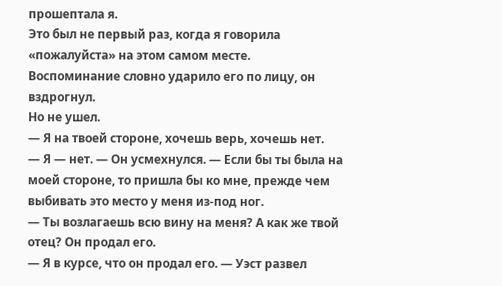прошептала я.
Это был не первый раз, когда я говорила «пожалуйста» на этом самом месте.
Воспоминание словно ударило его по лицу, он вздрогнул.
Но не ушел.
— Я на твоей стороне, хочешь верь, хочешь нет.
— Я — нет. — Он усмехнулся. — Если бы ты была на моей стороне, то пришла бы ко мне, прежде чем выбивать это место у меня из-под ног.
— Ты возлагаешь всю вину на меня? А как же твой отец? Он продал его.
— Я в курсе, что он продал его. — Уэст развел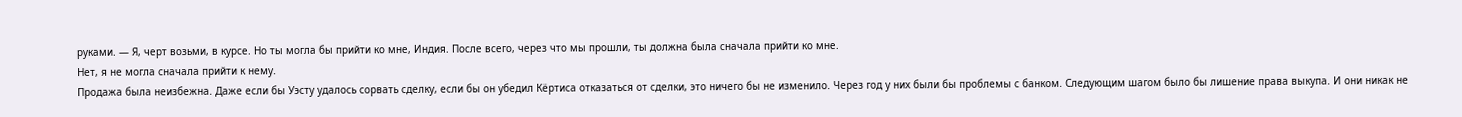руками. — Я, черт возьми, в курсе. Но ты могла бы прийти ко мне, Индия. После всего, через что мы прошли, ты должна была сначала прийти ко мне.
Нет, я не могла сначала прийти к нему.
Продажа была неизбежна. Даже если бы Уэсту удалось сорвать сделку, если бы он убедил Кёртиса отказаться от сделки, это ничего бы не изменило. Через год у них были бы проблемы с банком. Следующим шагом было бы лишение права выкупа. И они никак не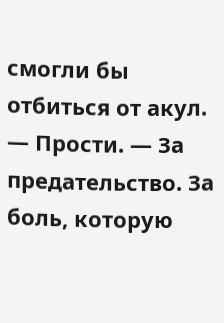смогли бы отбиться от акул.
— Прости. — За предательство. За боль, которую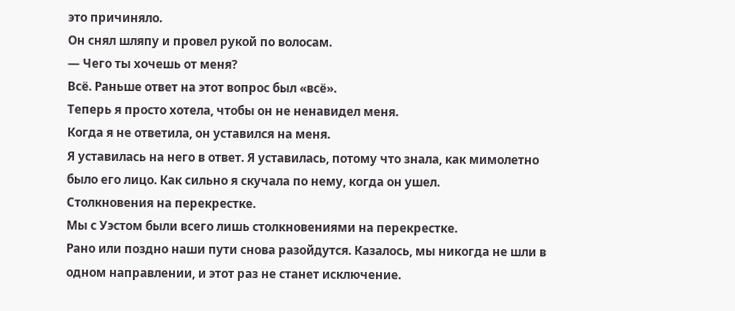это причиняло.
Он снял шляпу и провел рукой по волосам.
— Чего ты хочешь от меня?
Всё. Раньше ответ на этот вопрос был «всё».
Теперь я просто хотела, чтобы он не ненавидел меня.
Когда я не ответила, он уставился на меня.
Я уставилась на него в ответ. Я уставилась, потому что знала, как мимолетно было его лицо. Как сильно я скучала по нему, когда он ушел.
Столкновения на перекрестке.
Мы с Уэстом были всего лишь столкновениями на перекрестке.
Рано или поздно наши пути снова разойдутся. Казалось, мы никогда не шли в одном направлении, и этот раз не станет исключение.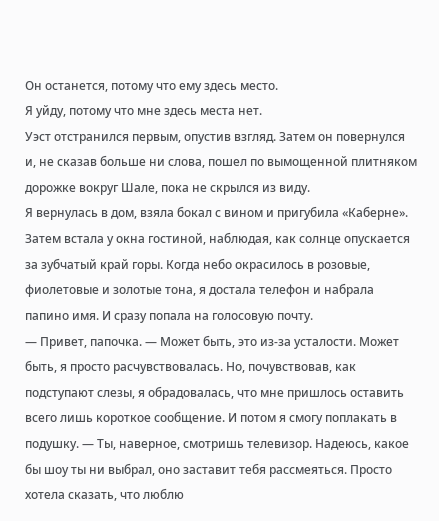Он останется, потому что ему здесь место.
Я уйду, потому что мне здесь места нет.
Уэст отстранился первым, опустив взгляд. Затем он повернулся и, не сказав больше ни слова, пошел по вымощенной плитняком дорожке вокруг Шале, пока не скрылся из виду.
Я вернулась в дом, взяла бокал с вином и пригубила «Каберне». Затем встала у окна гостиной, наблюдая, как солнце опускается за зубчатый край горы. Когда небо окрасилось в розовые, фиолетовые и золотые тона, я достала телефон и набрала папино имя. И сразу попала на голосовую почту.
— Привет, папочка. — Может быть, это из-за усталости. Может быть, я просто расчувствовалась. Но, почувствовав, как подступают слезы, я обрадовалась, что мне пришлось оставить всего лишь короткое сообщение. И потом я смогу поплакать в подушку. — Ты, наверное, смотришь телевизор. Надеюсь, какое бы шоу ты ни выбрал, оно заставит тебя рассмеяться. Просто хотела сказать, что люблю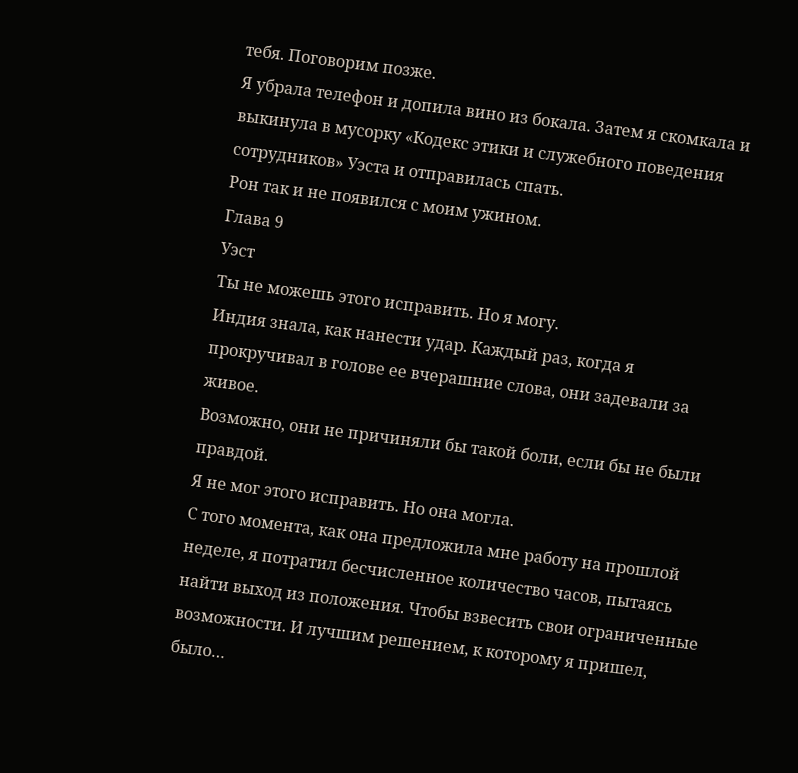тебя. Поговорим позже.
Я убрала телефон и допила вино из бокала. Затем я скомкала и выкинула в мусорку «Кодекс этики и служебного поведения сотрудников» Уэста и отправилась спать.
Рон так и не появился с моим ужином.
Глава 9
Уэст
Ты не можешь этого исправить. Но я могу.
Индия знала, как нанести удар. Каждый раз, когда я прокручивал в голове ее вчерашние слова, они задевали за живое.
Возможно, они не причиняли бы такой боли, если бы не были правдой.
Я не мог этого исправить. Но она могла.
С того момента, как она предложила мне работу на прошлой неделе, я потратил бесчисленное количество часов, пытаясь найти выход из положения. Чтобы взвесить свои ограниченные возможности. И лучшим решением, к которому я пришел, было…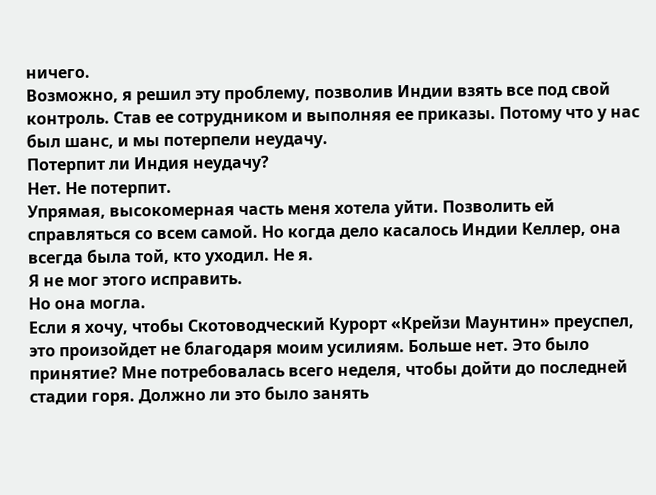ничего.
Возможно, я решил эту проблему, позволив Индии взять все под свой контроль. Став ее сотрудником и выполняя ее приказы. Потому что у нас был шанс, и мы потерпели неудачу.
Потерпит ли Индия неудачу?
Нет. Не потерпит.
Упрямая, высокомерная часть меня хотела уйти. Позволить ей справляться со всем самой. Но когда дело касалось Индии Келлер, она всегда была той, кто уходил. Не я.
Я не мог этого исправить.
Но она могла.
Если я хочу, чтобы Скотоводческий Курорт «Крейзи Маунтин» преуспел, это произойдет не благодаря моим усилиям. Больше нет. Это было принятие? Мне потребовалась всего неделя, чтобы дойти до последней стадии горя. Должно ли это было занять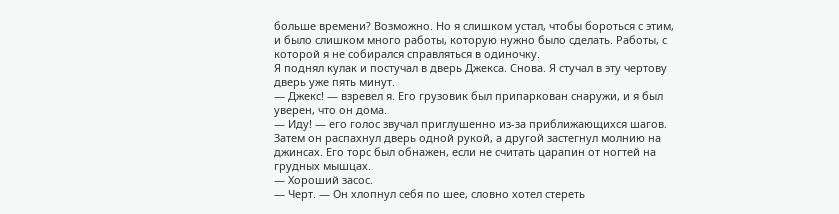больше времени? Возможно. Но я слишком устал, чтобы бороться с этим, и было слишком много работы, которую нужно было сделать. Работы, с которой я не собирался справляться в одиночку.
Я поднял кулак и постучал в дверь Джекса. Снова. Я стучал в эту чертову дверь уже пять минут.
— Джекс! — взревел я. Его грузовик был припаркован снаружи, и я был уверен, что он дома.
— Иду! — его голос звучал приглушенно из-за приближающихся шагов. Затем он распахнул дверь одной рукой, а другой застегнул молнию на джинсах. Его торс был обнажен, если не считать царапин от ногтей на грудных мышцах.
— Хороший засос.
— Черт. — Он хлопнул себя по шее, словно хотел стереть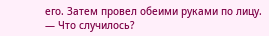его. Затем провел обеими руками по лицу. — Что случилось?